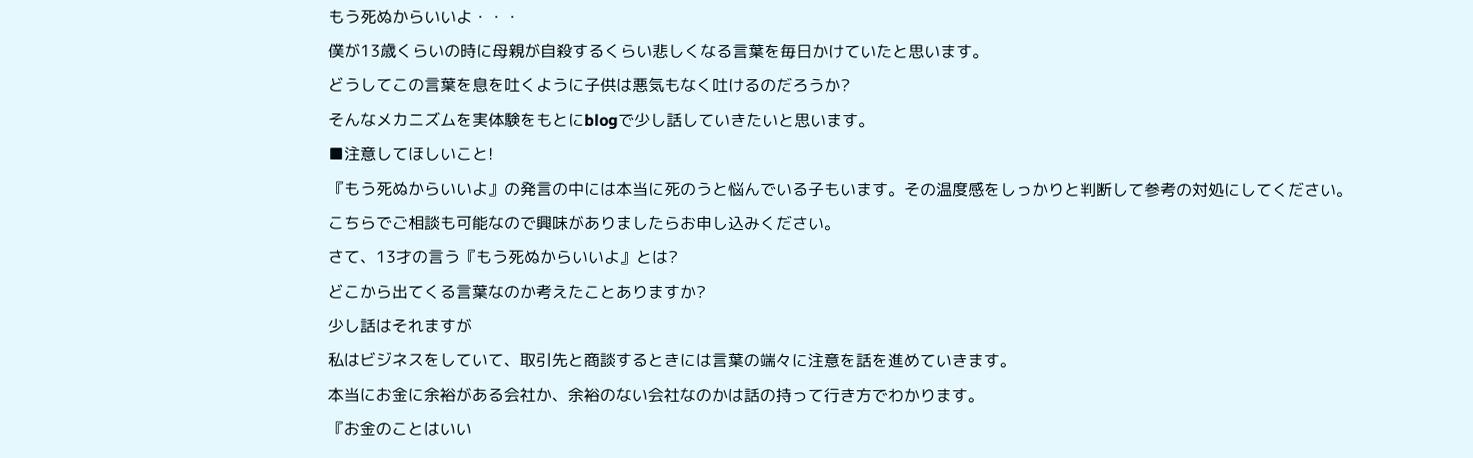もう死ぬからいいよ・・・
僕が13歳くらいの時に母親が自殺するくらい悲しくなる言葉を毎日かけていたと思います。
どうしてこの言葉を息を吐くように子供は悪気もなく吐けるのだろうか?
そんなメカニズムを実体験をもとにblogで少し話していきたいと思います。
■注意してほしいこと!
『もう死ぬからいいよ』の発言の中には本当に死のうと悩んでいる子もいます。その温度感をしっかりと判断して参考の対処にしてください。
こちらでご相談も可能なので興味がありましたらお申し込みください。
さて、13才の言う『もう死ぬからいいよ』とは?
どこから出てくる言葉なのか考えたことありますか?
少し話はそれますが
私はビジネスをしていて、取引先と商談するときには言葉の端々に注意を話を進めていきます。
本当にお金に余裕がある会社か、余裕のない会社なのかは話の持って行き方でわかります。
『お金のことはいい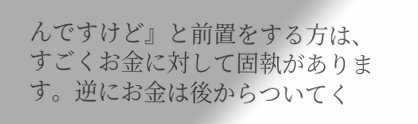んですけど』と前置をする方は、すごくお金に対して固執があります。逆にお金は後からついてく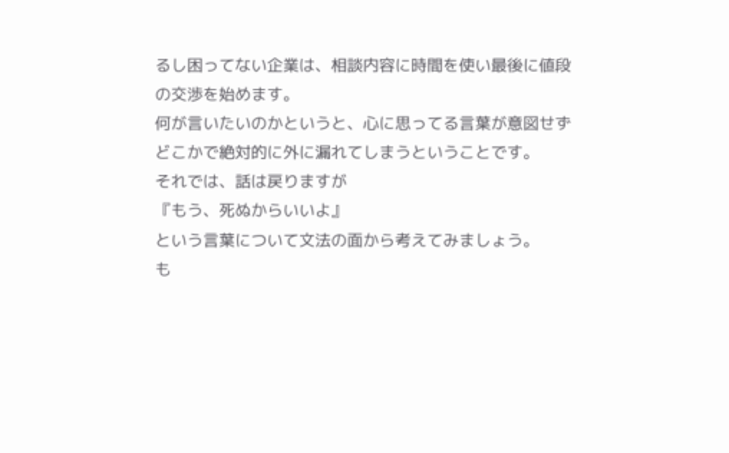るし困ってない企業は、相談内容に時間を使い最後に値段の交渉を始めます。
何が言いたいのかというと、心に思ってる言葉が意図せずどこかで絶対的に外に漏れてしまうということです。
それでは、話は戻りますが
『もう、死ぬからいいよ』
という言葉について文法の面から考えてみましょう。
も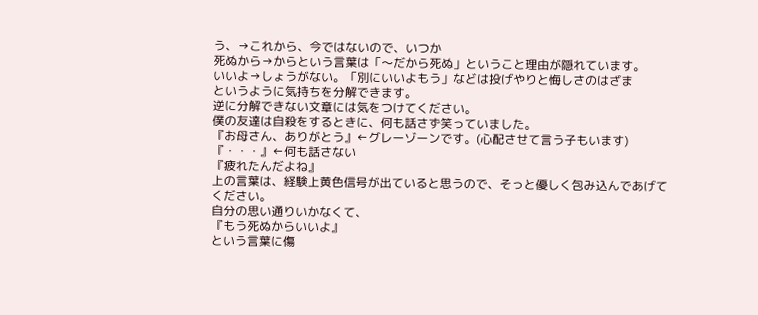う、→これから、今ではないので、いつか
死ぬから→からという言葉は「〜だから死ぬ」ということ理由が隠れています。
いいよ→しょうがない。「別にいいよもう」などは投げやりと悔しさのはざま
というように気持ちを分解できます。
逆に分解できない文章には気をつけてください。
僕の友達は自殺をするときに、何も話さず笑っていました。
『お母さん、ありがとう』←グレーゾーンです。(心配させて言う子もいます)
『・・・』←何も話さない
『疲れたんだよね』
上の言葉は、経験上黄色信号が出ていると思うので、そっと優しく包み込んであげてください。
自分の思い通りいかなくて、
『もう死ぬからいいよ』
という言葉に傷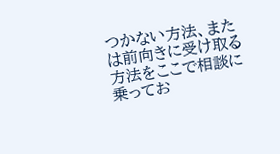つかない方法、または前向きに受け取る方法をここで相談に乗ってお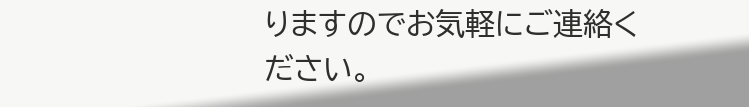りますのでお気軽にご連絡ください。